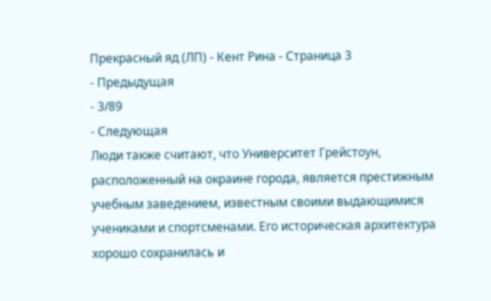Прекрасный яд (ЛП) - Кент Рина - Страница 3
- Предыдущая
- 3/89
- Следующая
Люди также считают, что Университет Грейстоун, расположенный на окраине города, является престижным учебным заведением, известным своими выдающимися учениками и спортсменами. Его историческая архитектура хорошо сохранилась и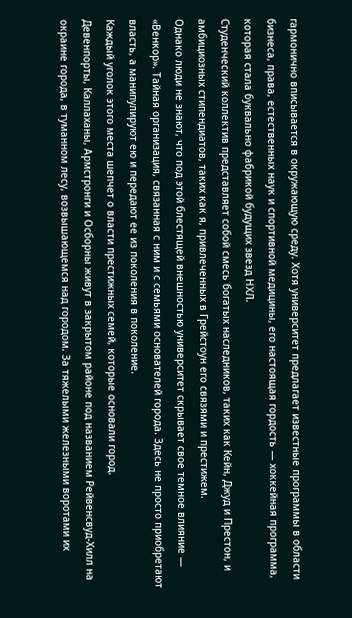гармонично вписывается в окружающую среду. Хотя университет предлагает известные программы в области бизнеса, права, естественных наук и спортивной медицины, его настоящая гордость — хоккейная программа, которая стала буквально фабрикой будущих звезд НХЛ.
Студенческий коллектив представляет собой смесь богатых наследников, таких как Кейн, Джуд и Престон, и амбициозных стипендиатов, таких как я, привлеченных в Грейстоун его связями и престижем.
Однако люди не знают, что под этой блестящей внешностью университет скрывает свое темное влияние — «Венкор». Тайная организация, связанная с ним и с семьями основателей города. Здесь не просто приобретают власть, а манипулируют ею и передают ее из поколения в поколение.
Каждый уголок этого места шепчет о власти престижных семей, которые основали город.
Девенпорты, Каллаханы, Армстронги и Осборны живут в закрытом районе под названием Рейвенсвуд-Хилл на окраине города, в туманном лесу, возвышающемся над городом. За тяжелыми железными воротами их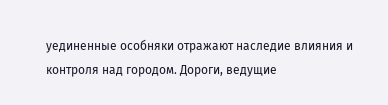уединенные особняки отражают наследие влияния и контроля над городом. Дороги, ведущие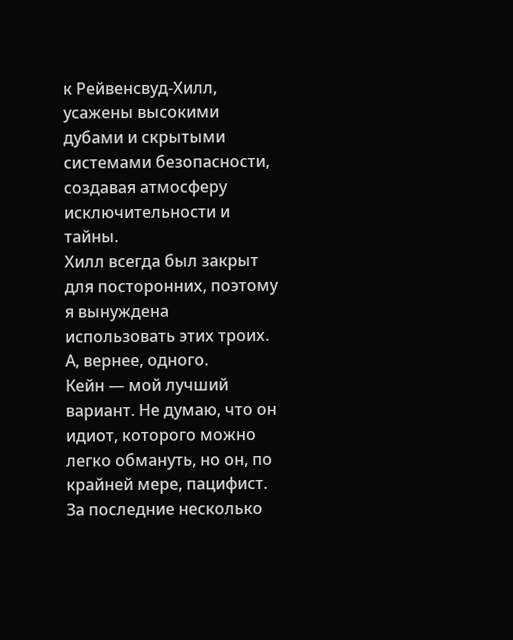к Рейвенсвуд-Хилл, усажены высокими дубами и скрытыми системами безопасности, создавая атмосферу исключительности и тайны.
Хилл всегда был закрыт для посторонних, поэтому я вынуждена использовать этих троих.
А, вернее, одного.
Кейн — мой лучший вариант. Не думаю, что он идиот, которого можно легко обмануть, но он, по крайней мере, пацифист. За последние несколько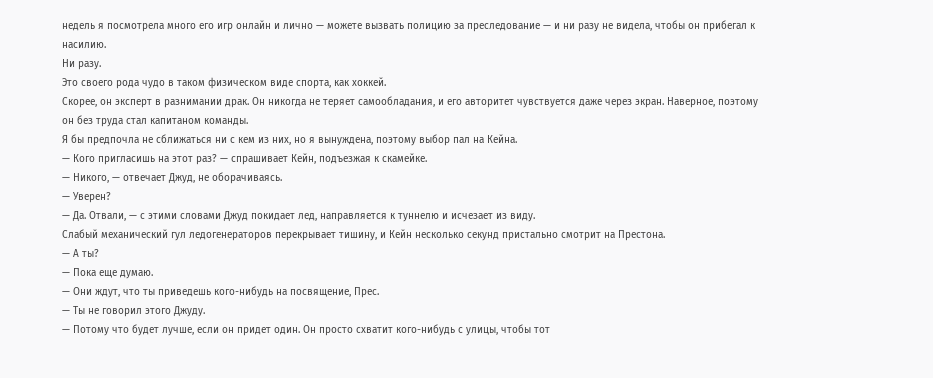недель я посмотрела много его игр онлайн и лично — можете вызвать полицию за преследование — и ни разу не видела, чтобы он прибегал к насилию.
Ни разу.
Это своего рода чудо в таком физическом виде спорта, как хоккей.
Скорее, он эксперт в разнимании драк. Он никогда не теряет самообладания, и его авторитет чувствуется даже через экран. Наверное, поэтому он без труда стал капитаном команды.
Я бы предпочла не сближаться ни с кем из них, но я вынуждена, поэтому выбор пал на Кейна.
— Кого пригласишь на этот раз? — спрашивает Кейн, подъезжая к скамейке.
— Никого, — отвечает Джуд, не оборачиваясь.
— Уверен?
— Да. Отвали, — с этими словами Джуд покидает лед, направляется к туннелю и исчезает из виду.
Слабый механический гул ледогенераторов перекрывает тишину, и Кейн несколько секунд пристально смотрит на Престона.
— А ты?
— Пока еще думаю.
— Они ждут, что ты приведешь кого-нибудь на посвящение, Прес.
— Ты не говорил этого Джуду.
— Потому что будет лучше, если он придет один. Он просто схватит кого-нибудь с улицы, чтобы тот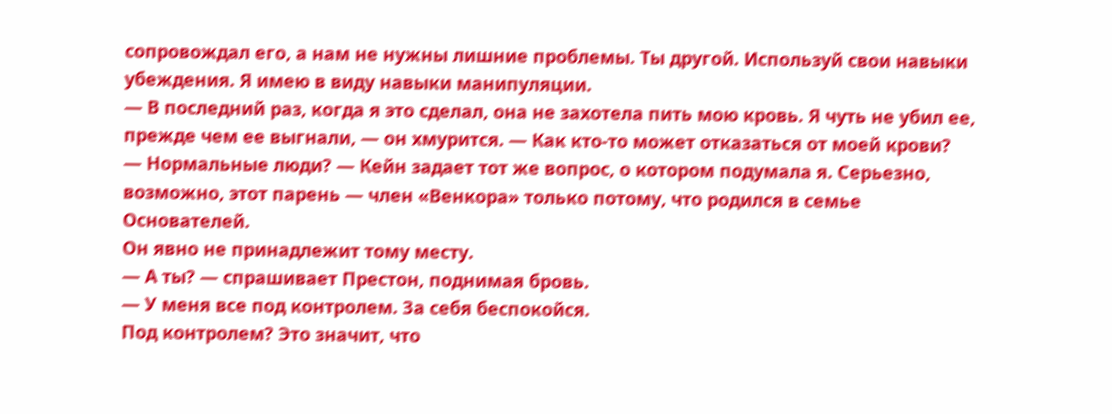сопровождал его, а нам не нужны лишние проблемы. Ты другой. Используй свои навыки убеждения. Я имею в виду навыки манипуляции.
— В последний раз, когда я это сделал, она не захотела пить мою кровь. Я чуть не убил ее, прежде чем ее выгнали, — он хмурится. — Как кто-то может отказаться от моей крови?
— Нормальные люди? — Кейн задает тот же вопрос, о котором подумала я. Серьезно, возможно, этот парень — член «Венкора» только потому, что родился в семье Основателей.
Он явно не принадлежит тому месту.
— А ты? — спрашивает Престон, поднимая бровь.
— У меня все под контролем. За себя беспокойся.
Под контролем? Это значит, что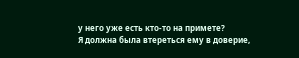у него уже есть кто-то на примете?
Я должна была втереться ему в доверие,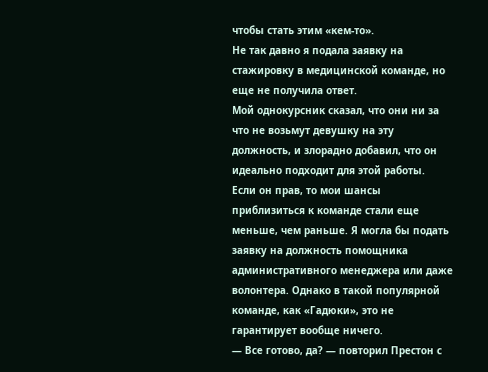чтобы стать этим «кем-то».
Не так давно я подала заявку на стажировку в медицинской команде, но еще не получила ответ.
Мой однокурсник сказал, что они ни за что не возьмут девушку на эту должность, и злорадно добавил, что он идеально подходит для этой работы.
Если он прав, то мои шансы приблизиться к команде стали еще меньше, чем раньше. Я могла бы подать заявку на должность помощника административного менеджера или даже волонтера. Однако в такой популярной команде, как «Гадюки», это не гарантирует вообще ничего.
— Все готово, да? — повторил Престон с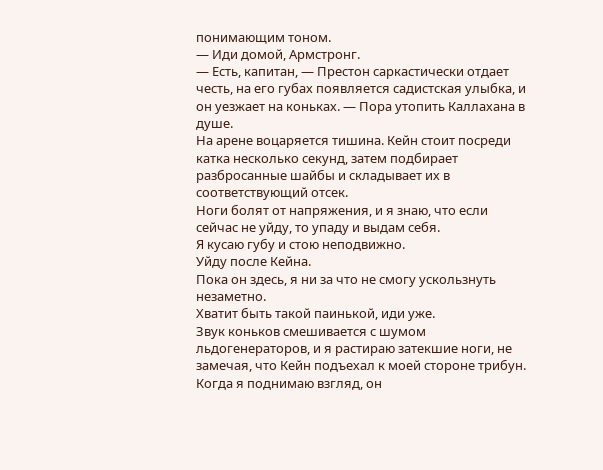понимающим тоном.
— Иди домой, Армстронг.
— Есть, капитан, — Престон саркастически отдает честь, на его губах появляется садистская улыбка, и он уезжает на коньках. — Пора утопить Каллахана в душе.
На арене воцаряется тишина. Кейн стоит посреди катка несколько секунд, затем подбирает разбросанные шайбы и складывает их в соответствующий отсек.
Ноги болят от напряжения, и я знаю, что если сейчас не уйду, то упаду и выдам себя.
Я кусаю губу и стою неподвижно.
Уйду после Кейна.
Пока он здесь, я ни за что не смогу ускользнуть незаметно.
Хватит быть такой паинькой, иди уже.
Звук коньков смешивается с шумом льдогенераторов, и я растираю затекшие ноги, не замечая, что Кейн подъехал к моей стороне трибун.
Когда я поднимаю взгляд, он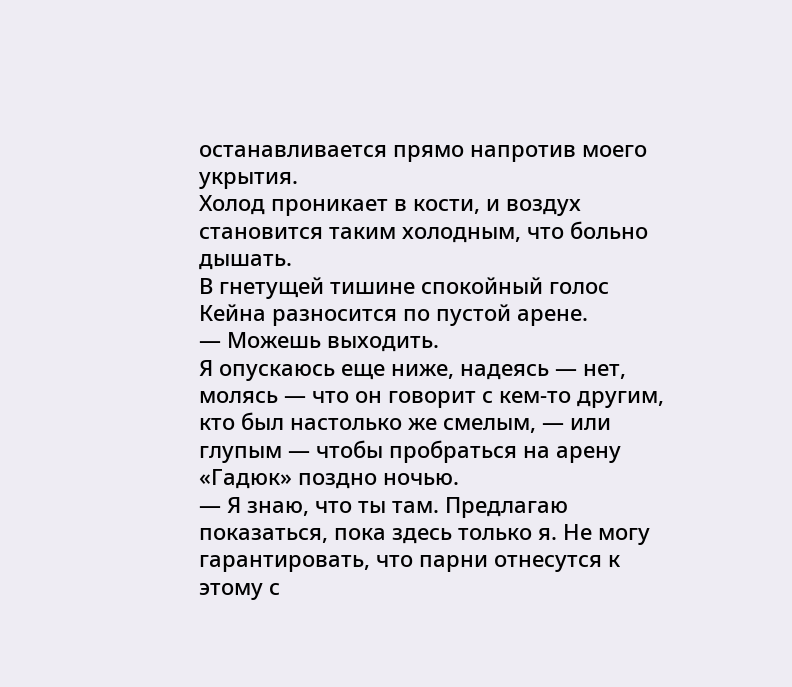останавливается прямо напротив моего укрытия.
Холод проникает в кости, и воздух становится таким холодным, что больно дышать.
В гнетущей тишине спокойный голос Кейна разносится по пустой арене.
— Можешь выходить.
Я опускаюсь еще ниже, надеясь — нет, молясь — что он говорит с кем-то другим, кто был настолько же смелым, — или глупым — чтобы пробраться на арену «Гадюк» поздно ночью.
— Я знаю, что ты там. Предлагаю показаться, пока здесь только я. Не могу гарантировать, что парни отнесутся к этому с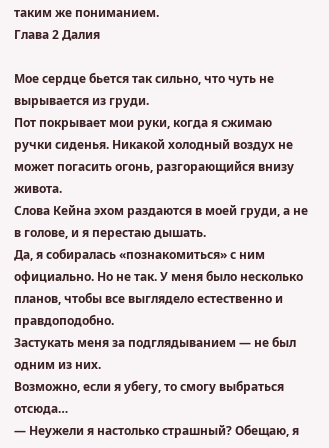таким же пониманием.
Глава 2 Далия

Мое сердце бьется так сильно, что чуть не вырывается из груди.
Пот покрывает мои руки, когда я сжимаю ручки сиденья. Никакой холодный воздух не может погасить огонь, разгорающийся внизу живота.
Слова Кейна эхом раздаются в моей груди, а не в голове, и я перестаю дышать.
Да, я собиралась «познакомиться» с ним официально. Но не так. У меня было несколько планов, чтобы все выглядело естественно и правдоподобно.
Застукать меня за подглядыванием — не был одним из них.
Возможно, если я убегу, то смогу выбраться отсюда…
— Неужели я настолько страшный? Обещаю, я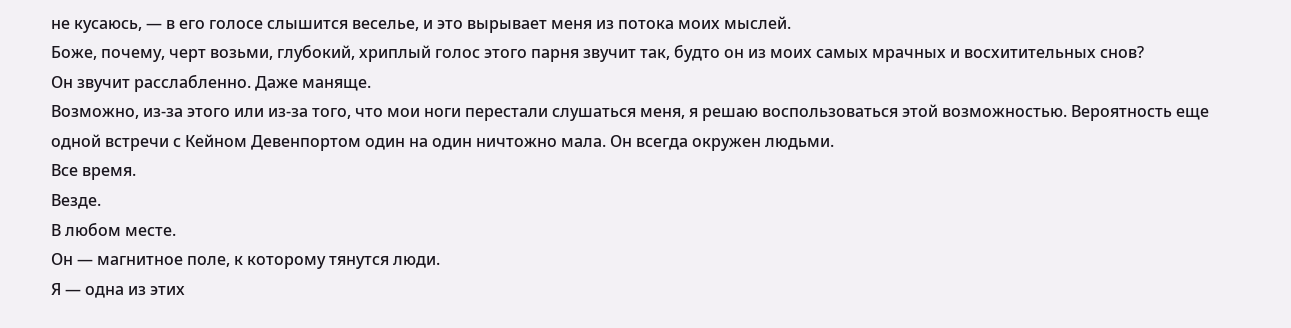не кусаюсь, — в его голосе слышится веселье, и это вырывает меня из потока моих мыслей.
Боже, почему, черт возьми, глубокий, хриплый голос этого парня звучит так, будто он из моих самых мрачных и восхитительных снов?
Он звучит расслабленно. Даже маняще.
Возможно, из-за этого или из-за того, что мои ноги перестали слушаться меня, я решаю воспользоваться этой возможностью. Вероятность еще одной встречи с Кейном Девенпортом один на один ничтожно мала. Он всегда окружен людьми.
Все время.
Везде.
В любом месте.
Он — магнитное поле, к которому тянутся люди.
Я — одна из этих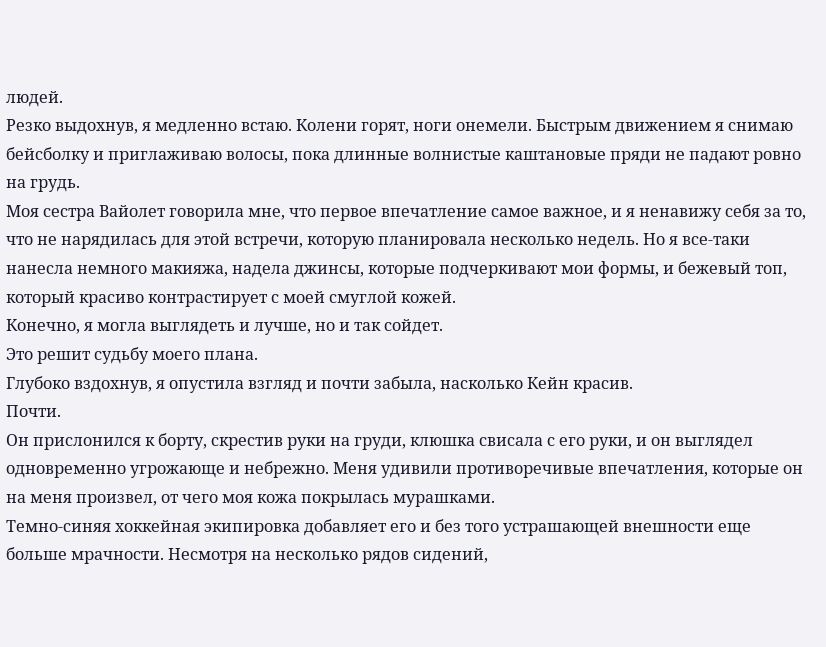людей.
Резко выдохнув, я медленно встаю. Колени горят, ноги онемели. Быстрым движением я снимаю бейсболку и приглаживаю волосы, пока длинные волнистые каштановые пряди не падают ровно на грудь.
Моя сестра Вайолет говорила мне, что первое впечатление самое важное, и я ненавижу себя за то, что не нарядилась для этой встречи, которую планировала несколько недель. Но я все-таки нанесла немного макияжа, надела джинсы, которые подчеркивают мои формы, и бежевый топ, который красиво контрастирует с моей смуглой кожей.
Конечно, я могла выглядеть и лучше, но и так сойдет.
Это решит судьбу моего плана.
Глубоко вздохнув, я опустила взгляд и почти забыла, насколько Кейн красив.
Почти.
Он прислонился к борту, скрестив руки на груди, клюшка свисала с его руки, и он выглядел одновременно угрожающе и небрежно. Меня удивили противоречивые впечатления, которые он на меня произвел, от чего моя кожа покрылась мурашками.
Темно-синяя хоккейная экипировка добавляет его и без того устрашающей внешности еще больше мрачности. Несмотря на несколько рядов сидений,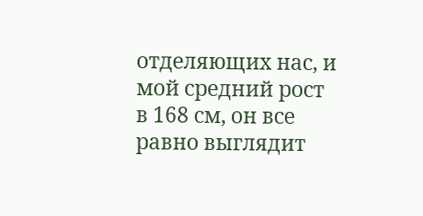отделяющих нас, и мой средний рост в 168 см, он все равно выглядит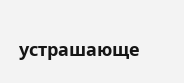устрашающе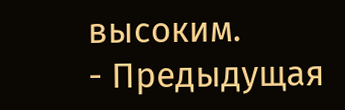высоким.
- Предыдущая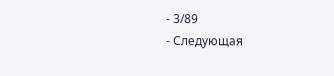- 3/89
- Следующая